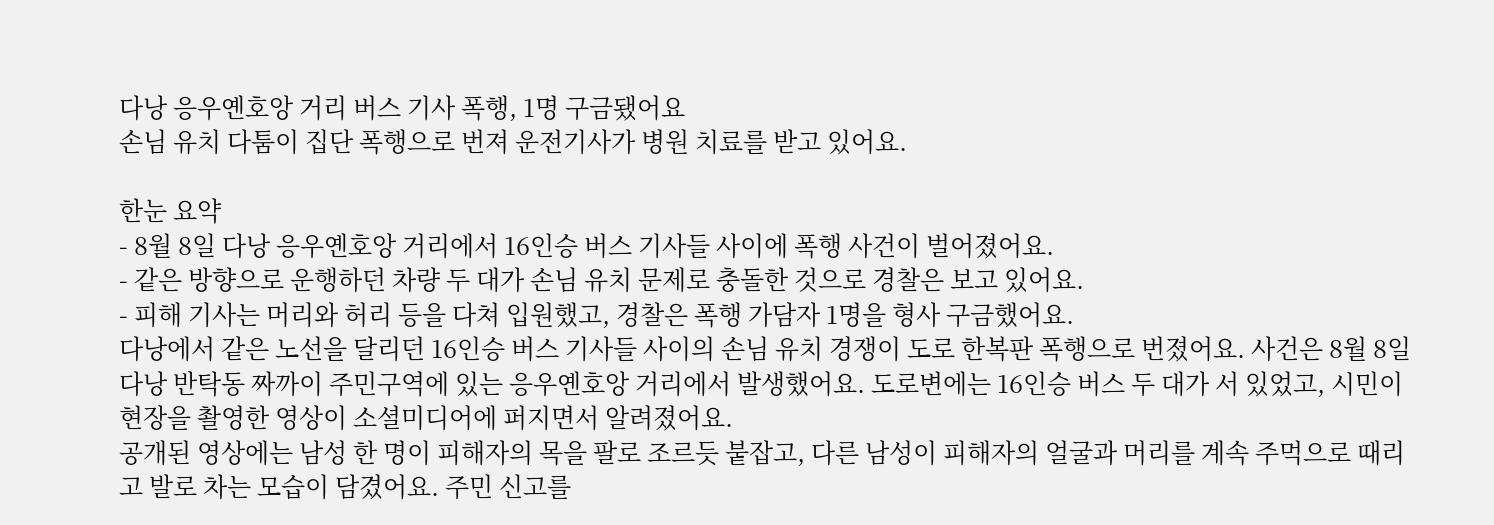다낭 응우옌호앙 거리 버스 기사 폭행, 1명 구금됐어요
손님 유치 다툼이 집단 폭행으로 번져 운전기사가 병원 치료를 받고 있어요.

한눈 요약
- 8월 8일 다낭 응우옌호앙 거리에서 16인승 버스 기사들 사이에 폭행 사건이 벌어졌어요.
- 같은 방향으로 운행하던 차량 두 대가 손님 유치 문제로 충돌한 것으로 경찰은 보고 있어요.
- 피해 기사는 머리와 허리 등을 다쳐 입원했고, 경찰은 폭행 가담자 1명을 형사 구금했어요.
다낭에서 같은 노선을 달리던 16인승 버스 기사들 사이의 손님 유치 경쟁이 도로 한복판 폭행으로 번졌어요. 사건은 8월 8일 다낭 반탁동 짜까이 주민구역에 있는 응우옌호앙 거리에서 발생했어요. 도로변에는 16인승 버스 두 대가 서 있었고, 시민이 현장을 촬영한 영상이 소셜미디어에 퍼지면서 알려졌어요.
공개된 영상에는 남성 한 명이 피해자의 목을 팔로 조르듯 붙잡고, 다른 남성이 피해자의 얼굴과 머리를 계속 주먹으로 때리고 발로 차는 모습이 담겼어요. 주민 신고를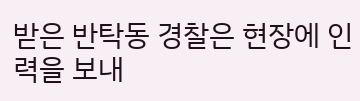받은 반탁동 경찰은 현장에 인력을 보내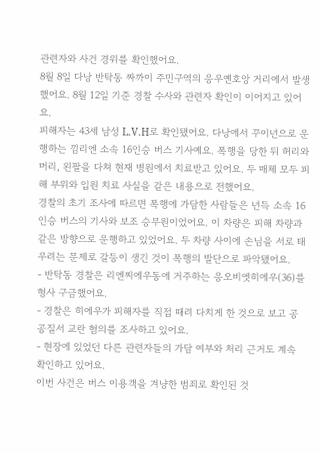관련자와 사건 경위를 확인했어요.
8월 8일 다낭 반탁동 짜까이 주민구역의 응우옌호앙 거리에서 발생했어요. 8월 12일 기준 경찰 수사와 관련자 확인이 이어지고 있어요.
피해자는 43세 남성 L.V.H로 확인됐어요. 다낭에서 꾸이년으로 운행하는 낌리엔 소속 16인승 버스 기사예요. 폭행을 당한 뒤 허리와 머리, 왼팔을 다쳐 현재 병원에서 치료받고 있어요. 두 매체 모두 피해 부위와 입원 치료 사실을 같은 내용으로 전했어요.
경찰의 초기 조사에 따르면 폭행에 가담한 사람들은 년득 소속 16인승 버스의 기사와 보조 승무원이었어요. 이 차량은 피해 차량과 같은 방향으로 운행하고 있었어요. 두 차량 사이에 손님을 서로 태우려는 문제로 갈등이 생긴 것이 폭행의 발단으로 파악됐어요.
- 반탁동 경찰은 리엔찌에우동에 거주하는 응오비엣히에우(36)를 형사 구금했어요.
- 경찰은 히에우가 피해자를 직접 때려 다치게 한 것으로 보고 공공질서 교란 혐의를 조사하고 있어요.
- 현장에 있었던 다른 관련자들의 가담 여부와 처리 근거도 계속 확인하고 있어요.
이번 사건은 버스 이용객을 겨냥한 범죄로 확인된 것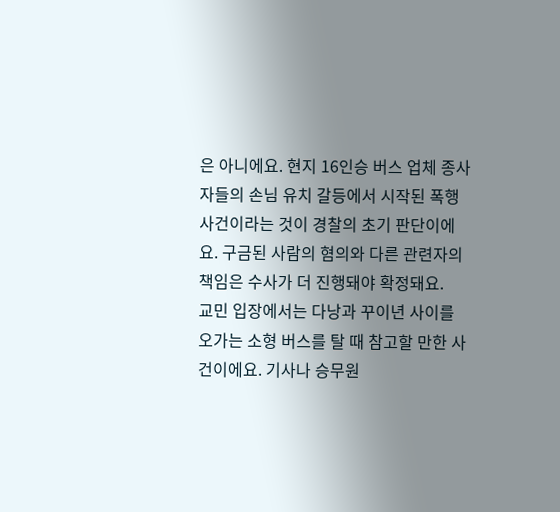은 아니에요. 현지 16인승 버스 업체 종사자들의 손님 유치 갈등에서 시작된 폭행 사건이라는 것이 경찰의 초기 판단이에요. 구금된 사람의 혐의와 다른 관련자의 책임은 수사가 더 진행돼야 확정돼요.
교민 입장에서는 다낭과 꾸이년 사이를 오가는 소형 버스를 탈 때 참고할 만한 사건이에요. 기사나 승무원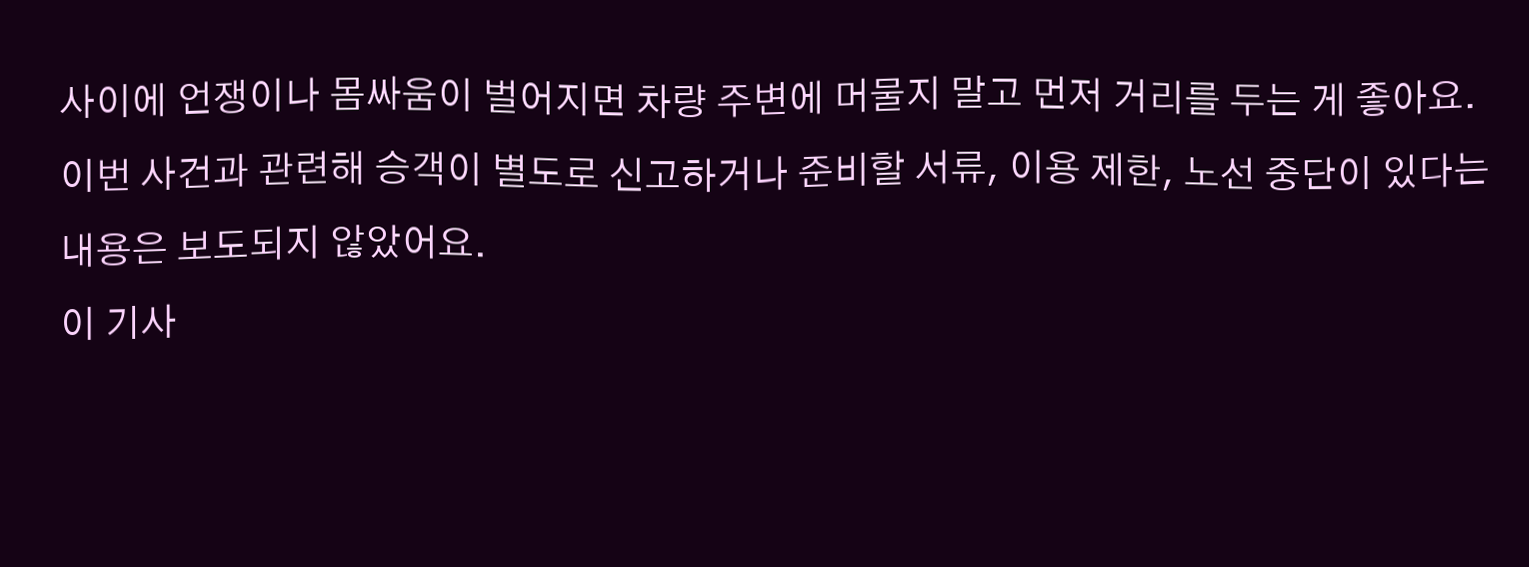사이에 언쟁이나 몸싸움이 벌어지면 차량 주변에 머물지 말고 먼저 거리를 두는 게 좋아요. 이번 사건과 관련해 승객이 별도로 신고하거나 준비할 서류, 이용 제한, 노선 중단이 있다는 내용은 보도되지 않았어요.
이 기사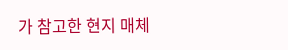가 참고한 현지 매체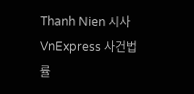Thanh Nien 시사VnExpress 사건법률